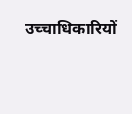उच्चाधिकारियों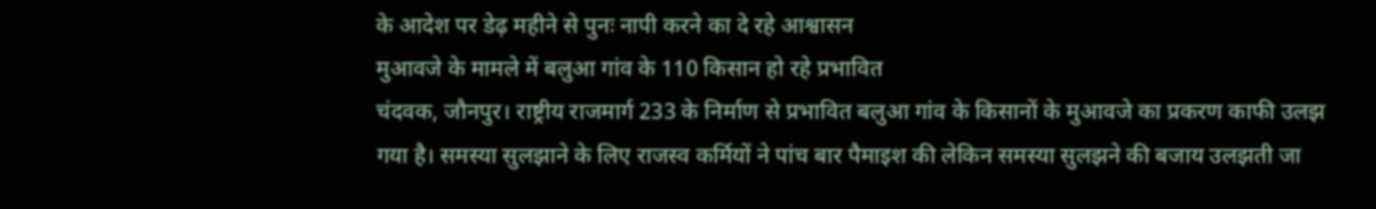के आदेश पर डेढ़ महीने से पुनः नापी करने का दे रहे आश्वासन
मुआवजे के मामले में बलुआ गांव के 110 किसान हो रहे प्रभावित
चंदवक, जौनपुर। राष्ट्रीय राजमार्ग 233 के निर्माण से प्रभावित बलुआ गांव के किसानों के मुआवजे का प्रकरण काफी उलझ गया है। समस्या सुलझाने के लिए राजस्व कर्मियों ने पांच बार पैमाइश की लेकिन समस्या सुलझने की बजाय उलझती जा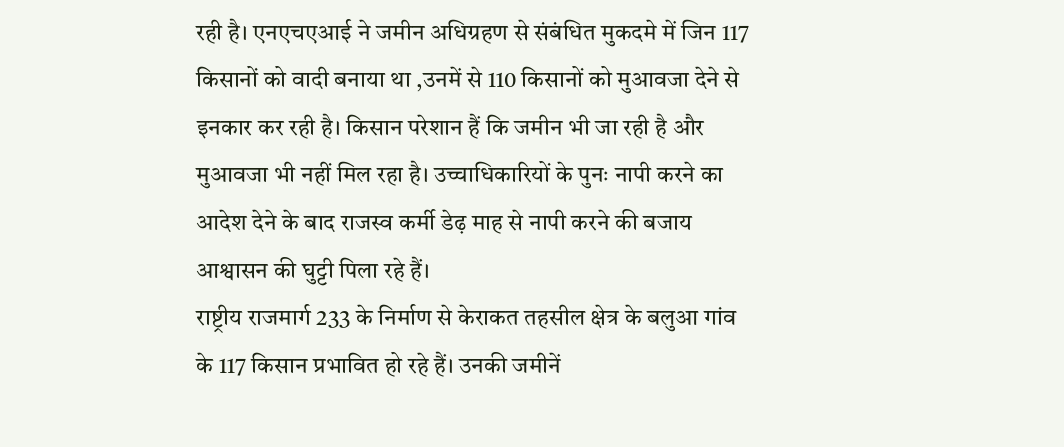रही है। एनएचएआई ने जमीन अधिग्रहण से संबंधित मुकदमे में जिन 117 किसानों को वादी बनाया था ,उनमें से 110 किसानों को मुआवजा देने से इनकार कर रही है। किसान परेशान हैं कि जमीन भी जा रही है और मुआवजा भी नहीं मिल रहा है। उच्चाधिकारियों के पुनः नापी करने का आदेश देने के बाद राजस्व कर्मी डेढ़ माह से नापी करने की बजाय आश्वासन की घुट्टी पिला रहे हैं।
राष्ट्रीय राजमार्ग 233 के निर्माण से केराकत तहसील क्षेत्र के बलुआ गांव के 117 किसान प्रभावित हो रहे हैं। उनकी जमीनें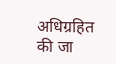अधिग्रहित की जा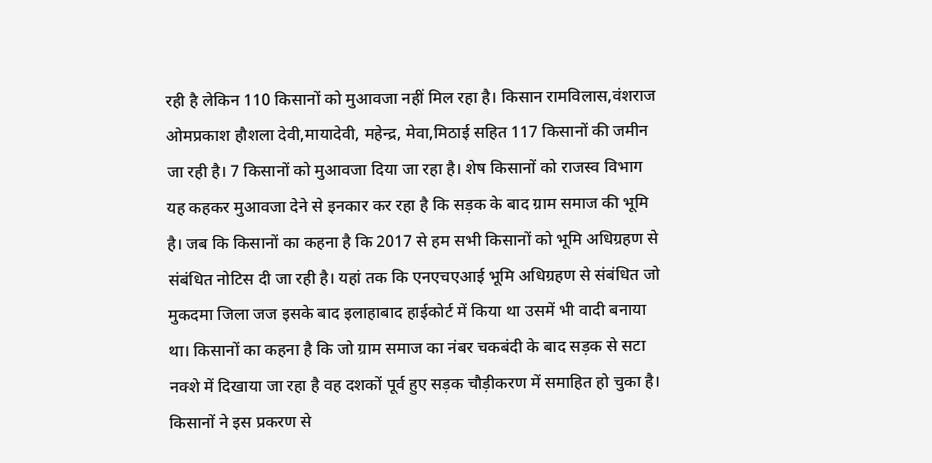रही है लेकिन 110 किसानों को मुआवजा नहीं मिल रहा है। किसान रामविलास,वंशराज ओमप्रकाश हौशला देवी,मायादेवी, महेन्द्र, मेवा,मिठाई सहित 117 किसानों की जमीन जा रही है। 7 किसानों को मुआवजा दिया जा रहा है। शेष किसानों को राजस्व विभाग यह कहकर मुआवजा देने से इनकार कर रहा है कि सड़क के बाद ग्राम समाज की भूमि है। जब कि किसानों का कहना है कि 2017 से हम सभी किसानों को भूमि अधिग्रहण से संबंधित नोटिस दी जा रही है। यहां तक कि एनएचएआई भूमि अधिग्रहण से संबंधित जो मुकदमा जिला जज इसके बाद इलाहाबाद हाईकोर्ट में किया था उसमें भी वादी बनाया था। किसानों का कहना है कि जो ग्राम समाज का नंबर चकबंदी के बाद सड़क से सटा नक्शे में दिखाया जा रहा है वह दशकों पूर्व हुए सड़क चौड़ीकरण में समाहित हो चुका है। किसानों ने इस प्रकरण से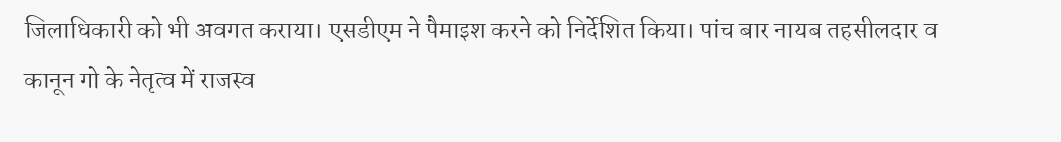जिलाधिकारी को भी अवगत कराया। एसडीएम ने पैमाइश करने को निर्देशित किया। पांच बार नायब तहसीलदार व कानून गो के नेतृत्व में राजस्व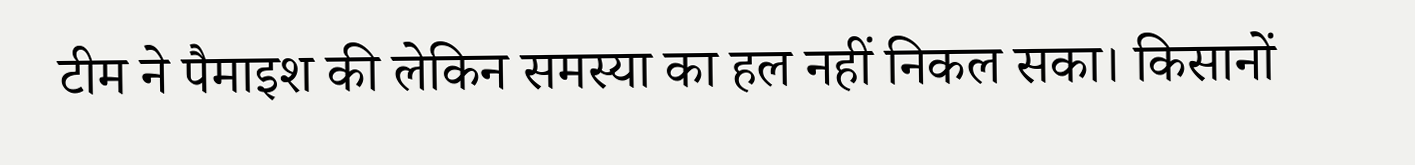टीम ने पैमाइश की लेकिन समस्या का हल नहीं निकल सका। किसानों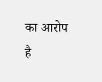का आरोप है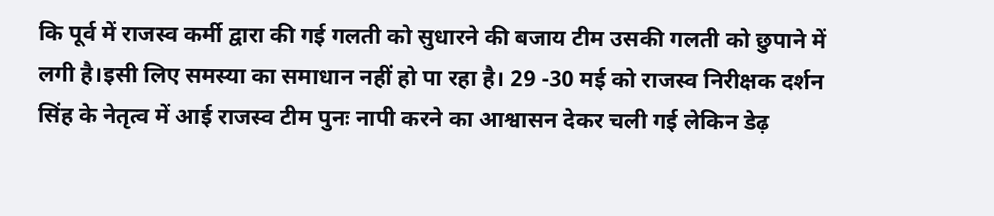कि पूर्व में राजस्व कर्मी द्वारा की गई गलती को सुधारने की बजाय टीम उसकी गलती को छुपाने में लगी है।इसी लिए समस्या का समाधान नहीं हो पा रहा है। 29 -30 मई को राजस्व निरीक्षक दर्शन सिंह के नेतृत्व में आई राजस्व टीम पुनः नापी करने का आश्वासन देकर चली गई लेकिन डेढ़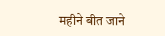महीने बीत जाने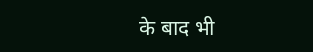के बाद भी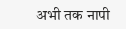अभी तक नापी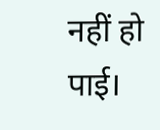नहीं हो पाई।